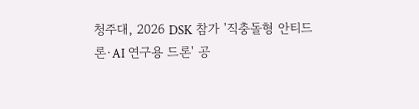청주대, 2026 DSK 참가 '직충돌형 안티드론·AI 연구용 드론' 공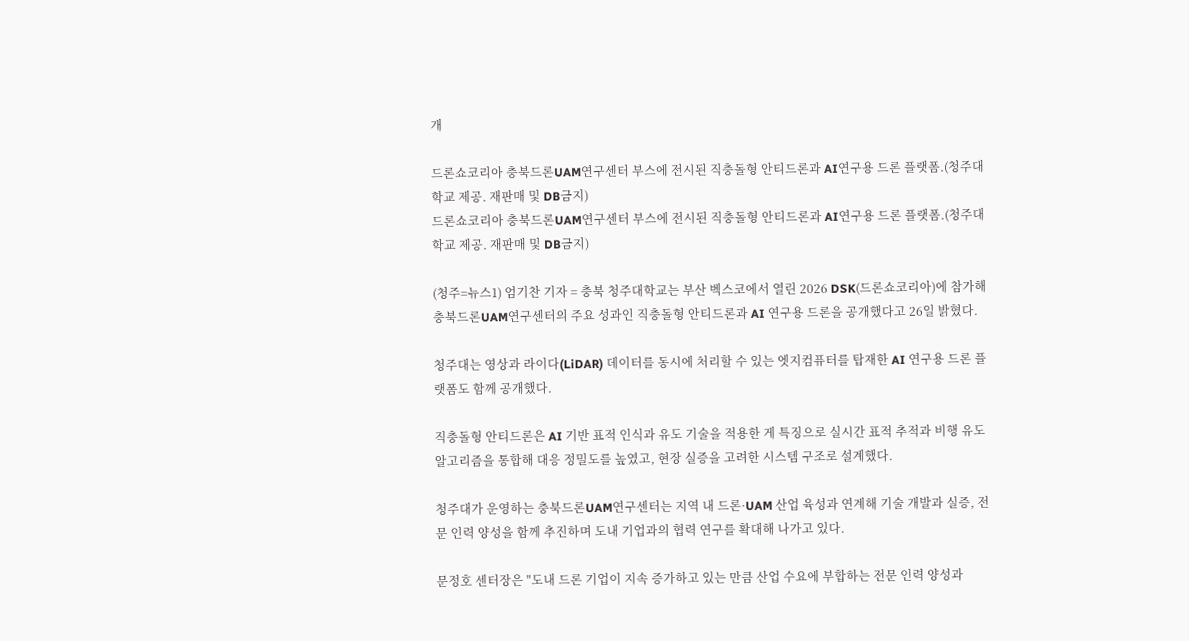개

드론쇼코리아 충북드론UAM연구센터 부스에 전시된 직충돌형 안티드론과 AI연구용 드론 플랫폼.(청주대학교 제공. 재판매 및 DB금지)
드론쇼코리아 충북드론UAM연구센터 부스에 전시된 직충돌형 안티드론과 AI연구용 드론 플랫폼.(청주대학교 제공. 재판매 및 DB금지)

(청주=뉴스1) 엄기찬 기자 = 충북 청주대학교는 부산 벡스코에서 열린 2026 DSK(드론쇼코리아)에 참가해 충북드론UAM연구센터의 주요 성과인 직충돌형 안티드론과 AI 연구용 드론을 공개했다고 26일 밝혔다.

청주대는 영상과 라이다(LiDAR) 데이터를 동시에 처리할 수 있는 엣지컴퓨터를 탑재한 AI 연구용 드론 플랫폼도 함께 공개했다.

직충돌형 안티드론은 AI 기반 표적 인식과 유도 기술을 적용한 게 특징으로 실시간 표적 추적과 비행 유도 알고리즘을 통합해 대응 정밀도를 높였고, 현장 실증을 고려한 시스템 구조로 설계했다.

청주대가 운영하는 충북드론UAM연구센터는 지역 내 드론·UAM 산업 육성과 연계해 기술 개발과 실증, 전문 인력 양성을 함께 추진하며 도내 기업과의 협력 연구를 확대해 나가고 있다.

문정호 센터장은 "도내 드론 기업이 지속 증가하고 있는 만큼 산업 수요에 부합하는 전문 인력 양성과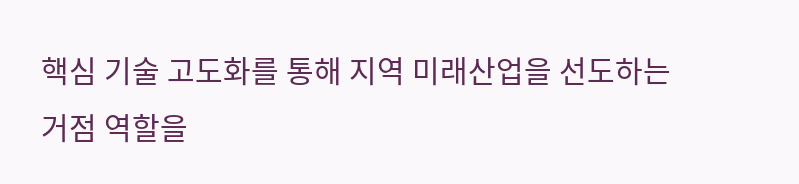핵심 기술 고도화를 통해 지역 미래산업을 선도하는 거점 역할을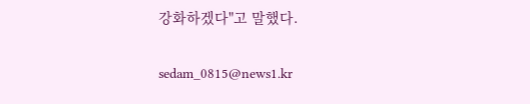강화하겠다"고 말했다.

sedam_0815@news1.kr